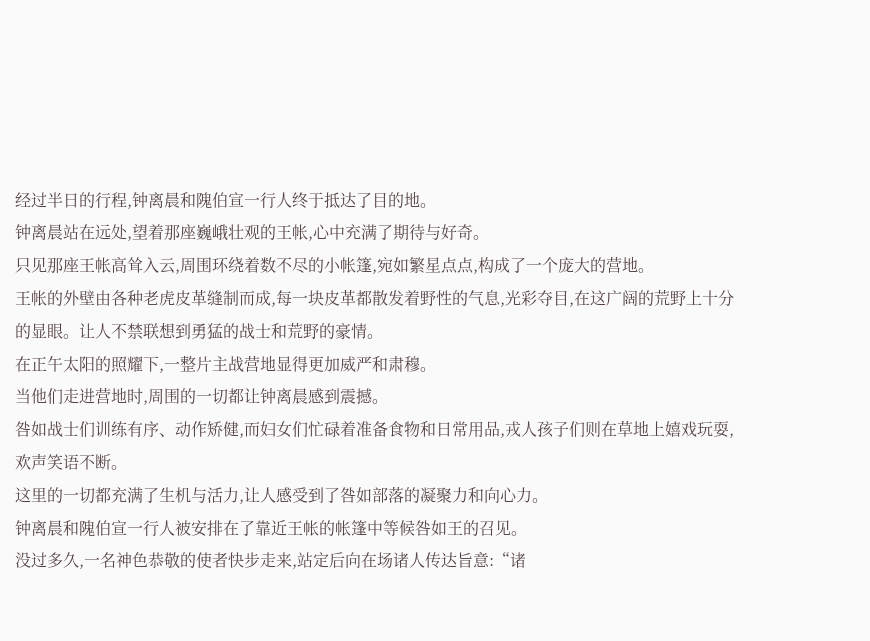经过半日的行程,钟离晨和隗伯宣一行人终于抵达了目的地。
钟离晨站在远处,望着那座巍峨壮观的王帐,心中充满了期待与好奇。
只见那座王帐高耸入云,周围环绕着数不尽的小帐篷,宛如繁星点点,构成了一个庞大的营地。
王帐的外壁由各种老虎皮革缝制而成,每一块皮革都散发着野性的气息,光彩夺目,在这广阔的荒野上十分的显眼。让人不禁联想到勇猛的战士和荒野的豪情。
在正午太阳的照耀下,一整片主战营地显得更加威严和肃穆。
当他们走进营地时,周围的一切都让钟离晨感到震撼。
咎如战士们训练有序、动作矫健,而妇女们忙碌着准备食物和日常用品,戎人孩子们则在草地上嬉戏玩耍,欢声笑语不断。
这里的一切都充满了生机与活力,让人感受到了咎如部落的凝聚力和向心力。
钟离晨和隗伯宣一行人被安排在了靠近王帐的帐篷中等候咎如王的召见。
没过多久,一名神色恭敬的使者快步走来,站定后向在场诸人传达旨意:“诸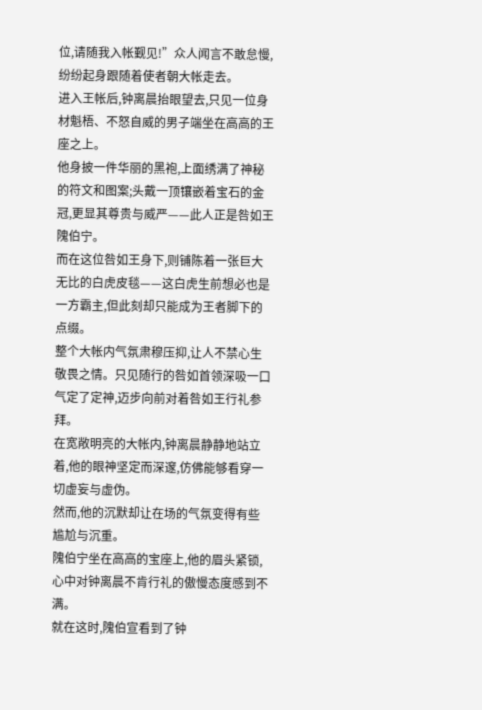位,请随我入帐觐见!”众人闻言不敢怠慢,纷纷起身跟随着使者朝大帐走去。
进入王帐后,钟离晨抬眼望去,只见一位身材魁梧、不怒自威的男子端坐在高高的王座之上。
他身披一件华丽的黑袍,上面绣满了神秘的符文和图案;头戴一顶镶嵌着宝石的金冠,更显其尊贵与威严——此人正是咎如王隗伯宁。
而在这位咎如王身下,则铺陈着一张巨大无比的白虎皮毯——这白虎生前想必也是一方霸主,但此刻却只能成为王者脚下的点缀。
整个大帐内气氛肃穆压抑,让人不禁心生敬畏之情。只见随行的咎如首领深吸一口气定了定神,迈步向前对着咎如王行礼参拜。
在宽敞明亮的大帐内,钟离晨静静地站立着,他的眼神坚定而深邃,仿佛能够看穿一切虚妄与虚伪。
然而,他的沉默却让在场的气氛变得有些尴尬与沉重。
隗伯宁坐在高高的宝座上,他的眉头紧锁,心中对钟离晨不肯行礼的傲慢态度感到不满。
就在这时,隗伯宣看到了钟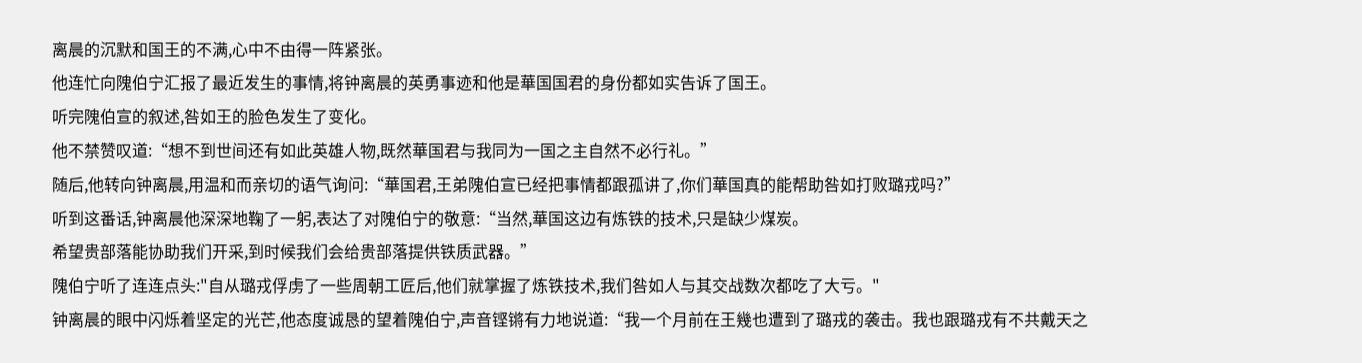离晨的沉默和国王的不满,心中不由得一阵紧张。
他连忙向隗伯宁汇报了最近发生的事情,将钟离晨的英勇事迹和他是華国国君的身份都如实告诉了国王。
听完隗伯宣的叙述,咎如王的脸色发生了变化。
他不禁赞叹道:“想不到世间还有如此英雄人物,既然華国君与我同为一国之主自然不必行礼。”
随后,他转向钟离晨,用温和而亲切的语气询问:“華国君,王弟隗伯宣已经把事情都跟孤讲了,你们華国真的能帮助咎如打败璐戎吗?”
听到这番话,钟离晨他深深地鞠了一躬,表达了对隗伯宁的敬意:“当然,華国这边有炼铁的技术,只是缺少煤炭。
希望贵部落能协助我们开采,到时候我们会给贵部落提供铁质武器。”
隗伯宁听了连连点头:"自从璐戎俘虏了一些周朝工匠后,他们就掌握了炼铁技术,我们咎如人与其交战数次都吃了大亏。"
钟离晨的眼中闪烁着坚定的光芒,他态度诚恳的望着隗伯宁,声音铿锵有力地说道:“我一个月前在王幾也遭到了璐戎的袭击。我也跟璐戎有不共戴天之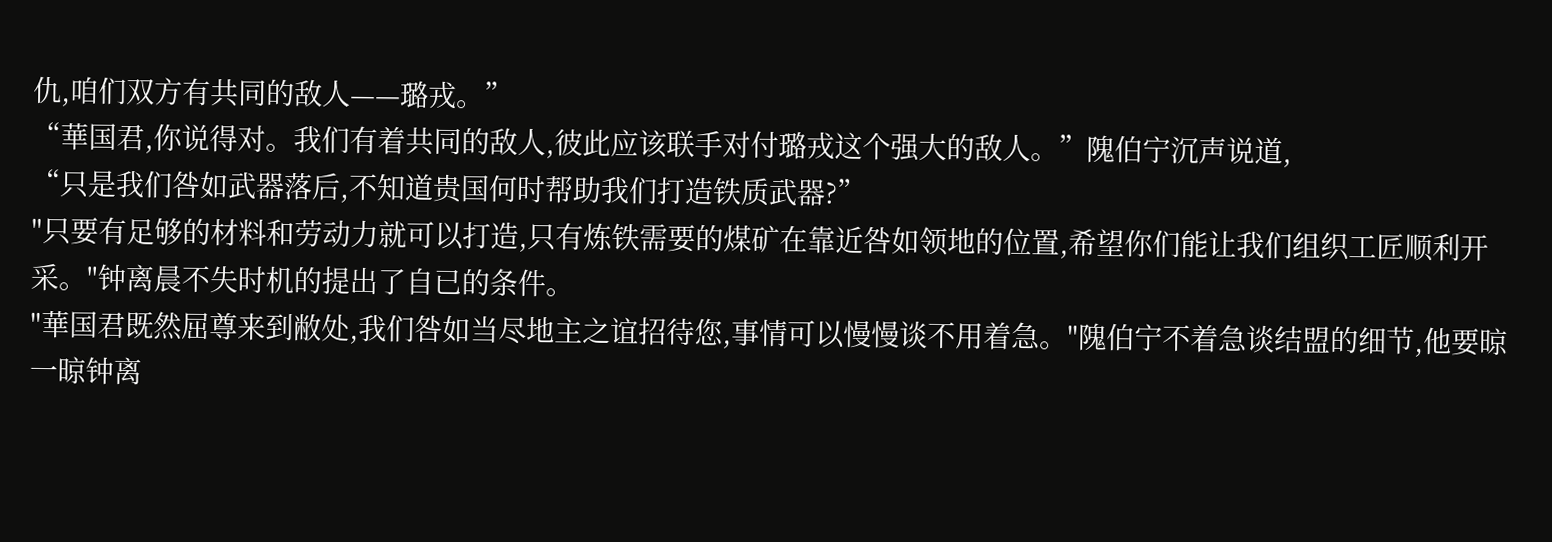仇,咱们双方有共同的敌人——璐戎。”
“華国君,你说得对。我们有着共同的敌人,彼此应该联手对付璐戎这个强大的敌人。”隗伯宁沉声说道,
“只是我们咎如武器落后,不知道贵国何时帮助我们打造铁质武器?”
"只要有足够的材料和劳动力就可以打造,只有炼铁需要的煤矿在靠近咎如领地的位置,希望你们能让我们组织工匠顺利开采。"钟离晨不失时机的提出了自已的条件。
"華国君既然屈尊来到敝处,我们咎如当尽地主之谊招待您,事情可以慢慢谈不用着急。"隗伯宁不着急谈结盟的细节,他要晾一晾钟离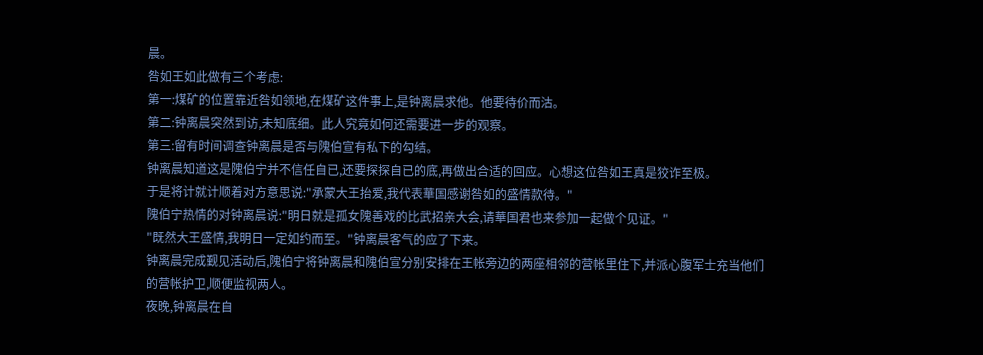晨。
咎如王如此做有三个考虑:
第一:煤矿的位置靠近咎如领地,在煤矿这件事上,是钟离晨求他。他要待价而沽。
第二:钟离晨突然到访,未知底细。此人究竟如何还需要进一步的观察。
第三:留有时间调查钟离晨是否与隗伯宣有私下的勾结。
钟离晨知道这是隗伯宁并不信任自已,还要探探自已的底,再做出合适的回应。心想这位咎如王真是狡诈至极。
于是将计就计顺着对方意思说:"承蒙大王抬爱,我代表華国感谢咎如的盛情款待。"
隗伯宁热情的对钟离晨说:"明日就是孤女隗善戏的比武招亲大会,请華国君也来参加一起做个见证。"
"既然大王盛情,我明日一定如约而至。"钟离晨客气的应了下来。
钟离晨完成觐见活动后,隗伯宁将钟离晨和隗伯宣分别安排在王帐旁边的两座相邻的营帐里住下,并派心腹军士充当他们的营帐护卫,顺便监视两人。
夜晚,钟离晨在自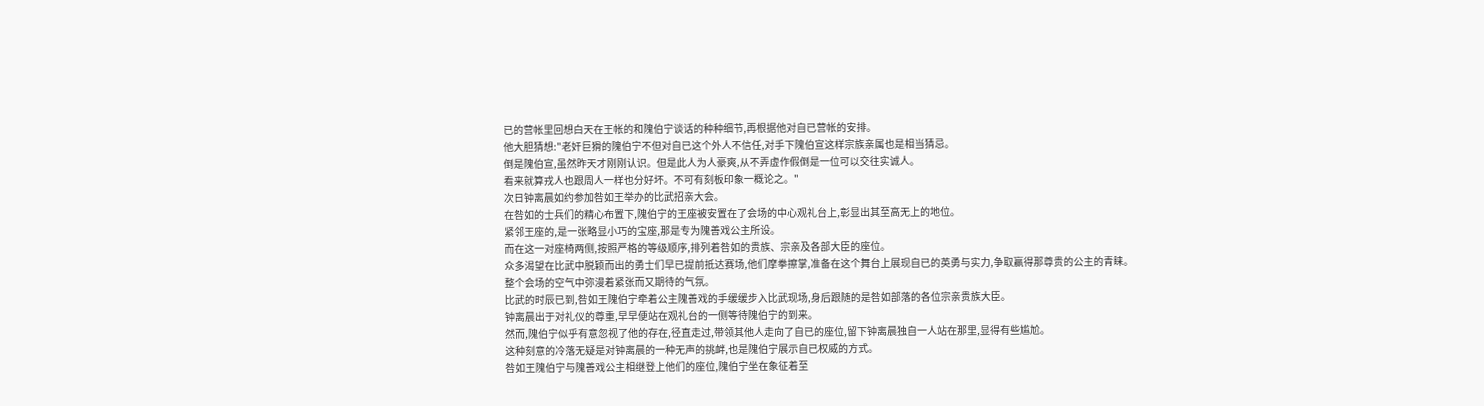已的营帐里回想白天在王帐的和隗伯宁谈话的种种细节,再根据他对自已营帐的安排。
他大胆猜想:"老奸巨猾的隗伯宁不但对自已这个外人不信任,对手下隗伯宣这样宗族亲属也是相当猜忌。
倒是隗伯宣,虽然昨天才刚刚认识。但是此人为人豪爽,从不弄虚作假倒是一位可以交往实诚人。
看来就算戎人也跟周人一样也分好坏。不可有刻板印象一概论之。"
次日钟离晨如约参加咎如王举办的比武招亲大会。
在咎如的士兵们的精心布置下,隗伯宁的王座被安置在了会场的中心观礼台上,彰显出其至高无上的地位。
紧邻王座的,是一张略显小巧的宝座,那是专为隗善戏公主所设。
而在这一对座椅两侧,按照严格的等级顺序,排列着咎如的贵族、宗亲及各部大臣的座位。
众多渴望在比武中脱颖而出的勇士们早已提前抵达赛场,他们摩拳擦掌,准备在这个舞台上展现自已的英勇与实力,争取赢得那尊贵的公主的青睐。
整个会场的空气中弥漫着紧张而又期待的气氛。
比武的时辰已到,咎如王隗伯宁牵着公主隗善戏的手缓缓步入比武现场,身后跟随的是咎如部落的各位宗亲贵族大臣。
钟离晨出于对礼仪的尊重,早早便站在观礼台的一侧等待隗伯宁的到来。
然而,隗伯宁似乎有意忽视了他的存在,径直走过,带领其他人走向了自已的座位,留下钟离晨独自一人站在那里,显得有些尴尬。
这种刻意的冷落无疑是对钟离晨的一种无声的挑衅,也是隗伯宁展示自已权威的方式。
咎如王隗伯宁与隗善戏公主相继登上他们的座位,隗伯宁坐在象征着至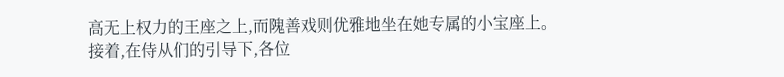高无上权力的王座之上,而隗善戏则优雅地坐在她专属的小宝座上。
接着,在侍从们的引导下,各位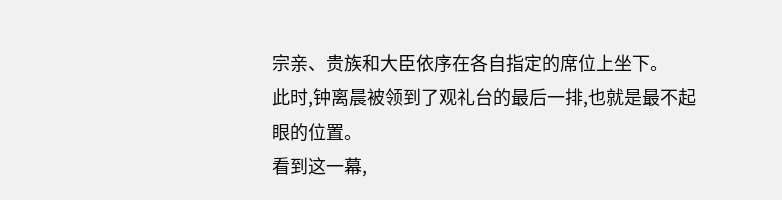宗亲、贵族和大臣依序在各自指定的席位上坐下。
此时,钟离晨被领到了观礼台的最后一排,也就是最不起眼的位置。
看到这一幕,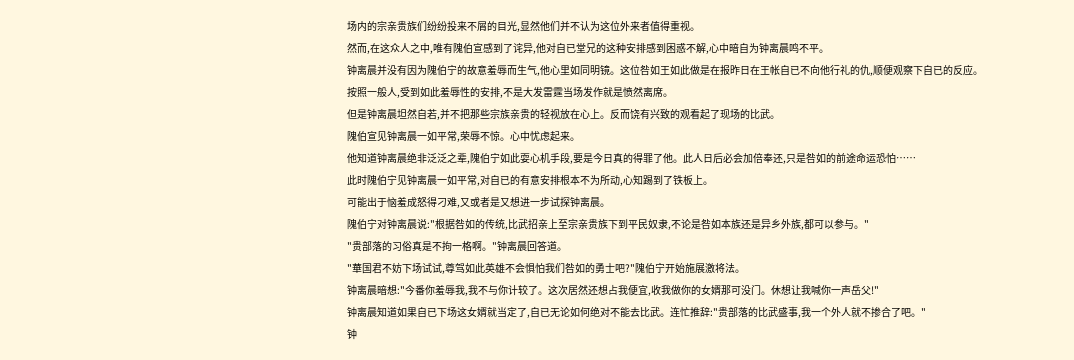场内的宗亲贵族们纷纷投来不屑的目光,显然他们并不认为这位外来者值得重视。
然而,在这众人之中,唯有隗伯宣感到了诧异,他对自已堂兄的这种安排感到困惑不解,心中暗自为钟离晨鸣不平。
钟离晨并没有因为隗伯宁的故意羞辱而生气,他心里如同明镜。这位咎如王如此做是在报昨日在王帐自已不向他行礼的仇,顺便观察下自已的反应。
按照一般人,受到如此羞辱性的安排,不是大发雷霆当场发作就是愤然离席。
但是钟离晨坦然自若,并不把那些宗族亲贵的轻视放在心上。反而饶有兴致的观看起了现场的比武。
隗伯宣见钟离晨一如平常,荣辱不惊。心中忧虑起来。
他知道钟离晨绝非泛泛之辈,隗伯宁如此耍心机手段,要是今日真的得罪了他。此人日后必会加倍奉还,只是咎如的前途命运恐怕……
此时隗伯宁见钟离晨一如平常,对自已的有意安排根本不为所动,心知踢到了铁板上。
可能出于恼羞成怒得刁难,又或者是又想进一步试探钟离晨。
隗伯宁对钟离晨说:"根据咎如的传统,比武招亲上至宗亲贵族下到平民奴隶,不论是咎如本族还是异乡外族,都可以参与。"
"贵部落的习俗真是不拘一格啊。"钟离晨回答道。
"華国君不妨下场试试,尊驾如此英雄不会惧怕我们咎如的勇士吧?"隗伯宁开始施展激将法。
钟离晨暗想:"今番你羞辱我,我不与你计较了。这次居然还想占我便宜,收我做你的女婿那可没门。休想让我喊你一声岳父!"
钟离晨知道如果自已下场这女婿就当定了,自已无论如何绝对不能去比武。连忙推辞:"贵部落的比武盛事,我一个外人就不掺合了吧。"
钟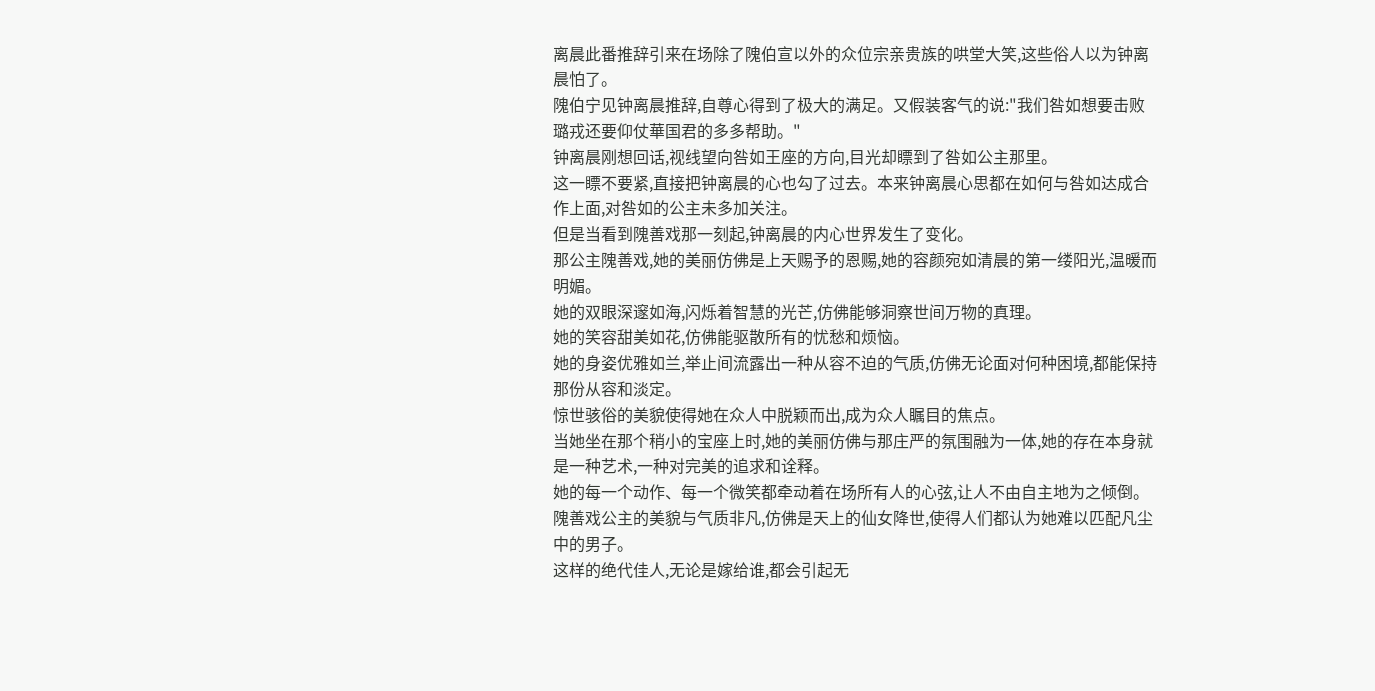离晨此番推辞引来在场除了隗伯宣以外的众位宗亲贵族的哄堂大笑,这些俗人以为钟离晨怕了。
隗伯宁见钟离晨推辞,自尊心得到了极大的满足。又假装客气的说:"我们咎如想要击败璐戎还要仰仗華国君的多多帮助。"
钟离晨刚想回话,视线望向咎如王座的方向,目光却瞟到了咎如公主那里。
这一瞟不要紧,直接把钟离晨的心也勾了过去。本来钟离晨心思都在如何与咎如达成合作上面,对咎如的公主未多加关注。
但是当看到隗善戏那一刻起,钟离晨的内心世界发生了变化。
那公主隗善戏,她的美丽仿佛是上天赐予的恩赐,她的容颜宛如清晨的第一缕阳光,温暖而明媚。
她的双眼深邃如海,闪烁着智慧的光芒,仿佛能够洞察世间万物的真理。
她的笑容甜美如花,仿佛能驱散所有的忧愁和烦恼。
她的身姿优雅如兰,举止间流露出一种从容不迫的气质,仿佛无论面对何种困境,都能保持那份从容和淡定。
惊世骇俗的美貌使得她在众人中脱颖而出,成为众人瞩目的焦点。
当她坐在那个稍小的宝座上时,她的美丽仿佛与那庄严的氛围融为一体,她的存在本身就是一种艺术,一种对完美的追求和诠释。
她的每一个动作、每一个微笑都牵动着在场所有人的心弦,让人不由自主地为之倾倒。
隗善戏公主的美貌与气质非凡,仿佛是天上的仙女降世,使得人们都认为她难以匹配凡尘中的男子。
这样的绝代佳人,无论是嫁给谁,都会引起无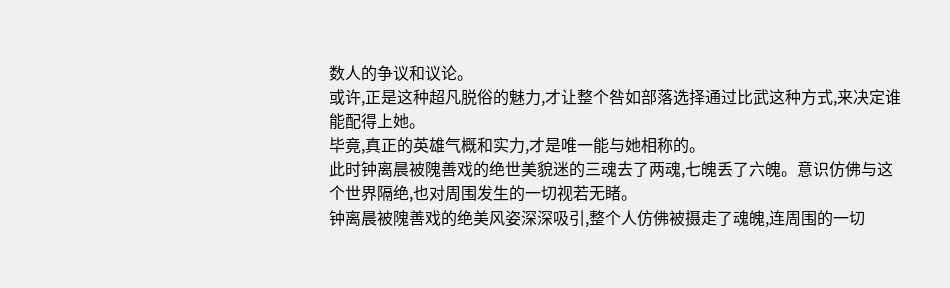数人的争议和议论。
或许,正是这种超凡脱俗的魅力,才让整个咎如部落选择通过比武这种方式,来决定谁能配得上她。
毕竟,真正的英雄气概和实力,才是唯一能与她相称的。
此时钟离晨被隗善戏的绝世美貌迷的三魂去了两魂,七魄丢了六魄。意识仿佛与这个世界隔绝,也对周围发生的一切视若无睹。
钟离晨被隗善戏的绝美风姿深深吸引,整个人仿佛被摄走了魂魄,连周围的一切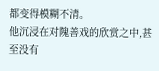都变得模糊不清。
他沉浸在对隗善戏的欣赏之中,甚至没有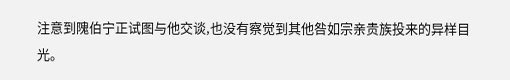注意到隗伯宁正试图与他交谈,也没有察觉到其他咎如宗亲贵族投来的异样目光。